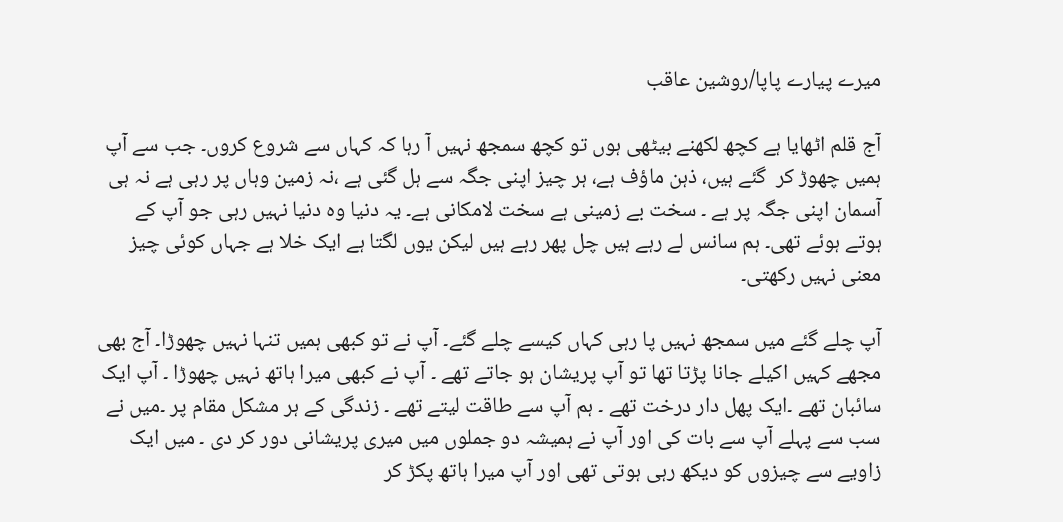میرے پیارے پاپا/روشین عاقب

آج قلم اٹھایا ہے کچھ لکھنے بیٹھی ہوں تو کچھ سمجھ نہیں آ رہا کہ کہاں سے شروع کروں۔ جب سے آپ ہمیں چھوڑ کر  گئے ہیں، ذہن ماؤف ہے، ہر چیز اپنی جگہ سے ہل گئی ہے ،نہ زمین وہاں پر رہی ہے نہ ہی آسمان اپنی جگہ پر ہے ۔ سخت بے زمینی ہے سخت لامکانی ہے۔ یہ دنیا وہ دنیا نہیں رہی جو آپ کے ہوتے ہوئے تھی۔ ہم سانس لے رہے ہیں چل پھر رہے ہیں لیکن یوں لگتا ہے ایک خلا ہے جہاں کوئی چیز معنی نہیں رکھتی۔

آپ چلے گئے میں سمجھ نہیں پا رہی کہاں کیسے چلے گئے۔ آپ نے تو کبھی ہمیں تنہا نہیں چھوڑا۔ آج بھی مجھے کہیں اکیلے جانا پڑتا تھا تو آپ پریشان ہو جاتے تھے ۔ آپ نے کبھی میرا ہاتھ نہیں چھوڑا ۔ آپ ایک سائبان تھے ۔ایک پھل دار درخت تھے ۔ ہم آپ سے طاقت لیتے تھے ۔ زندگی کے ہر مشکل مقام پر ۔میں نے سب سے پہلے آپ سے بات کی اور آپ نے ہمیشہ دو جملوں میں میری پریشانی دور کر دی ۔ میں ایک زاویے سے چیزوں کو دیکھ رہی ہوتی تھی اور آپ میرا ہاتھ پکڑ کر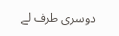دوسری طرف لے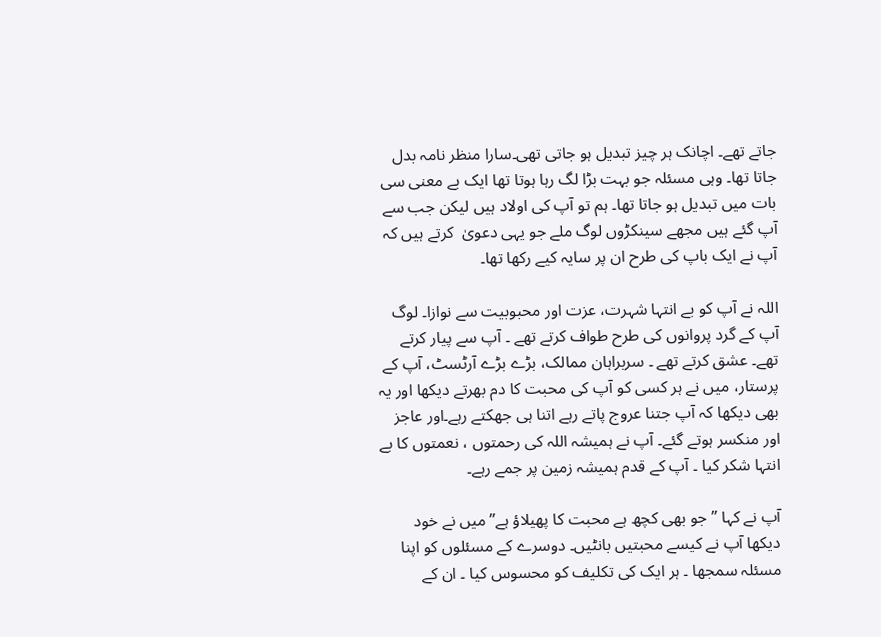جاتے تھے۔ اچانک ہر چیز تبدیل ہو جاتی تھی۔سارا منظر نامہ بدل جاتا تھا۔ وہی مسئلہ جو بہت بڑا لگ رہا ہوتا تھا ایک بے معنی سی بات میں تبدیل ہو جاتا تھا۔ ہم تو آپ کی اولاد ہیں لیکن جب سے آپ گئے ہیں مجھے سینکڑوں لوگ ملے جو یہی دعویٰ  کرتے ہیں کہ آپ نے ایک باپ کی طرح ان پر سایہ کیے رکھا تھا۔

اللہ نے آپ کو بے انتہا شہرت، عزت اور محبوبیت سے نوازا۔ لوگ آپ کے گرد پروانوں کی طرح طواف کرتے تھے ۔ آپ سے پیار کرتے تھے۔ عشق کرتے تھے ۔ سربراہان ممالک، بڑے بڑے آرٹسٹ، آپ کے پرستار، میں نے ہر کسی کو آپ کی محبت کا دم بھرتے دیکھا اور یہ بھی دیکھا کہ آپ جتنا عروج پاتے رہے اتنا ہی جھکتے رہے۔اور عاجز اور منکسر ہوتے گئے۔ آپ نے ہمیشہ اللہ کی رحمتوں ، نعمتوں کا بے انتہا شکر کیا ۔ آپ کے قدم ہمیشہ زمین پر جمے رہے۔

آپ نے کہا ” جو بھی کچھ ہے محبت کا پھیلاؤ ہے” میں نے خود دیکھا آپ نے کیسے محبتیں بانٹیں۔ دوسرے کے مسئلوں کو اپنا مسئلہ سمجھا ۔ ہر ایک کی تکلیف کو محسوس کیا ۔ ان کے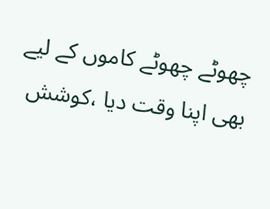چھوٹے چھوٹے کاموں کے لیے بھی اپنا وقت دیا ،کوشش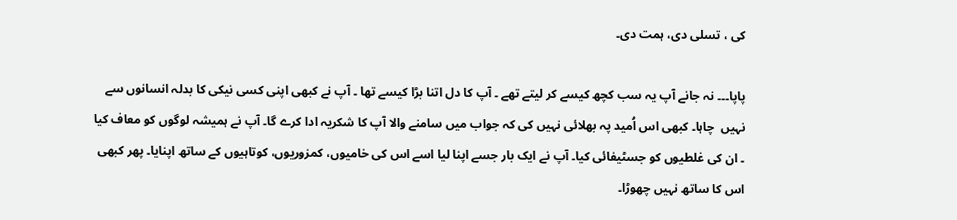کی ، تسلی دی، ہمت دی۔

پاپا۔۔۔ نہ جانے آپ یہ سب کچھ کیسے کر لیتے تھے ۔ آپ کا دل اتنا بڑا کیسے تھا ۔ آپ نے کبھی اپنی کسی نیکی کا بدلہ انسانوں سے نہیں  چاہا۔ کبھی اس اُمید پہ بھلائی نہیں کی کہ جواب میں سامنے والا آپ کا شکریہ ادا کرے گا۔ آپ نے ہمیشہ لوگوں کو معاف کیا ۔ ان کی غلطیوں کو جسٹیفائی کیا۔ آپ نے ایک بار جسے اپنا لیا اسے اس کی خامیوں، کمزوریوں، کوتاہیوں کے ساتھ اپنایا۔ پھر کبھی اس کا ساتھ نہیں چھوڑا۔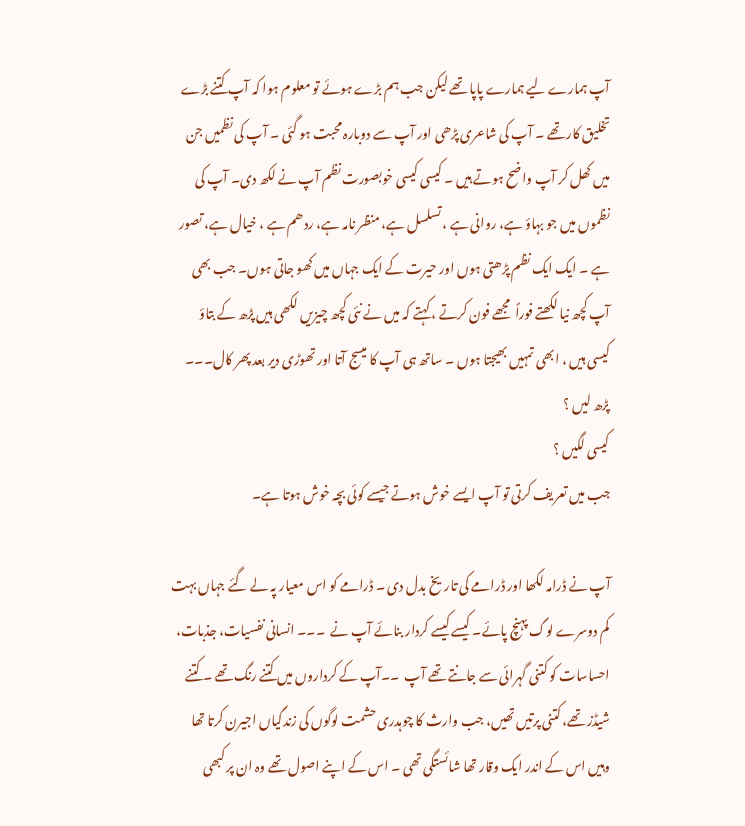آپ ہمارے لیے ہمارے پاپا تھے لیکن جب ہم بڑے ہوئے تو معلوم ہوا کہ آپ کتنے بڑے تخلیق کار تھے ۔ آپ کی شاعری پڑھی اور آپ سے دوبارہ محبت ہو گئی ۔ آپ کی نظمیں جن میں کھل کر آپ واضح ہوتے ہیں ۔ کیسی کیسی خوبصورت نظم آپ نے لکھ دی۔ آپ کی نظموں میں جو بہاؤ ہے، روانی ہے ، تسلسل ہے، منظر نامہ ہے، ردھم ہے ، خیال ہے، تصور ہے ۔ ایک ایک نظم پڑھتی ہوں اور حیرت کے ایک جہاں میں کھو جاتی ہوں۔ جب بھی آپ کچھ نیا لکھتے فوراً  مجھے فون کرتے ، کہتے کہ میں نے نئی کچھ چیزیں لکھی ہیں پڑھ کے بتاؤ کیسی ہیں ، ابھی تمہیں بھیجتا ہوں ۔ ساتھ ہی آپ کا میسج آتا اور تھوڑی دیر بعد پھر کال۔۔۔
پڑھ لیں ؟
کیسی لگیں ؟
جب میں تعریف کرتی تو آپ ایسے خوش ہوتے جیسے کوئی بچہ خوش ہوتا ہے۔

آپ نے ڈرامہ لکھا اور ڈرامے کی تاریخ بدل دی ۔ ڈرامے کو اس معیار پہ لے گئے جہاں بہت کم دوسرے لوگ پہنچ پائے۔ کیسے کیسے کردار بنائے آپ نے  ۔۔۔ انسانی نفسیات، جذبات، احساسات کو کتنی گہرائی سے جانتے تھے آپ  ۔۔آپ کے کرداروں میں کتنے رنگ تھے ۔ کتنے شیڈز تھے، کتنی پرتیں تھیں، جب وارث کا چوہدری حشمت لوگوں کی زندگیاں اجیرن کرتا تھا وہیں اس کے اندر ایک وقار تھا شائستگی تھی ۔ اس کے اپنے اصول تھے وہ ان پر کبھی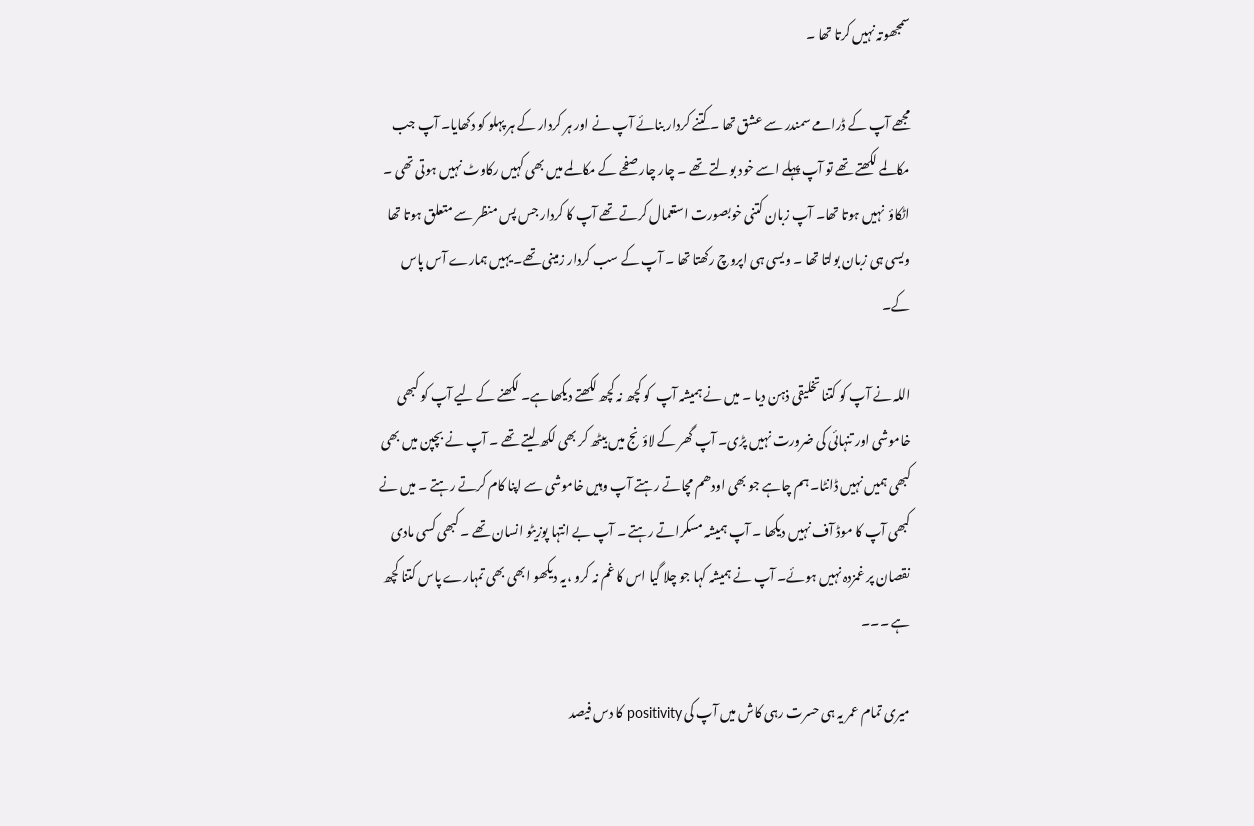سمجھوتہ نہیں کرتا تھا ۔

مجھے آپ کے ڈرامے سمندر سے عشق تھا ۔ کتنے کردار بنائے آپ نے اور ہر کردار کے ہر پہلو کو دکھایا۔ آپ جب مکالمے لکھتے تھے تو آپ پہلے اسے خود بولتے تھے ۔ چار چار صفحے کے مکالمے میں بھی کہیں رکاوٹ نہیں ہوتی تھی ۔ اٹکاؤ  نہیں ہوتا تھا۔ آپ زبان کتنی خوبصورت استعمال کرتے تھے آپ کا کردار جس پس منظر سے متعلق ہوتا تھا ویسی ہی زبان بولتا تھا ۔ ویسی ہی اپروچ رکھتا تھا ۔ آپ کے سب کردار زمینی تھے۔ یہیں ہمارے آس پاس کے۔

اللہ نے آپ کو کتنا تخلیقی ذہن دیا ۔ میں نے ہمیشہ آپ  کو کچھ نہ کچھ لکھتے دیکھا ہے۔ لکھنے کے لیے آپ کو کبھی خاموشی اور تنہائی کی ضرورت نہیں پڑی۔ آپ گھر کے لاؤنج میں بیٹھ کر بھی لکھ لیتے تھے ۔ آپ نے بچپن میں بھی کبھی ہمیں نہیں ڈانٹا۔ ہم چاہے جو بھی اودھم مچاتے رہتے آپ وہیں خاموشی سے اپنا کام کرتے رہتے ۔ میں نے کبھی آپ کا موڈ آف نہیں دیکھا ۔ آپ ہمیشہ مسکراتے رہتے ۔ آپ بے انتہا پوزیٹو انسان تھے ۔ کبھی کسی مادی نقصان پر غمزدہ نہیں ہوئے۔ آپ نے ہمیشہ کہا جو چلا گیا اس کا غم نہ کرو ،یہ دیکھو ابھی بھی تمہارے پاس کتنا کچھ ہے ۔۔۔

میری تمام عمر یہ ہی حسرت رہی کاش میں آپ کی positivity کا دس فیصد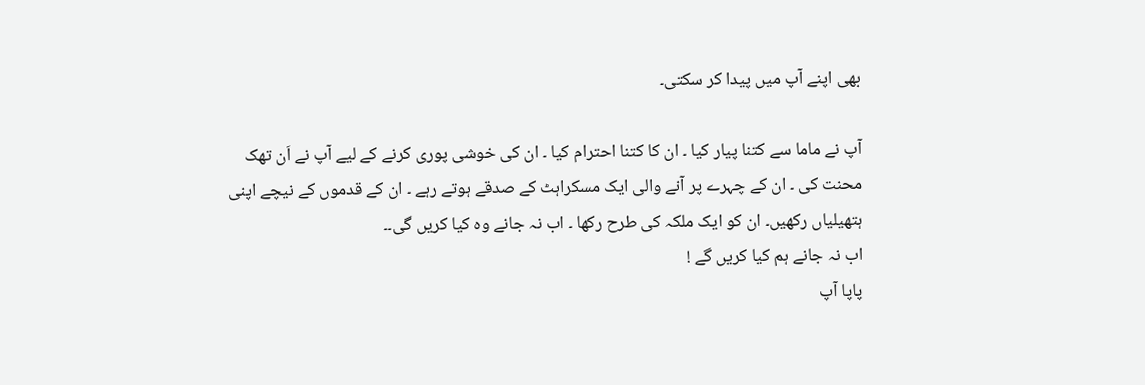بھی اپنے آپ میں پیدا کر سکتی۔

آپ نے ماما سے کتنا پیار کیا ۔ ان کا کتنا احترام کیا ۔ ان کی خوشی پوری کرنے کے لیے آپ نے اَن تھک محنت کی ۔ ان کے چہرے پر آنے والی ایک مسکراہٹ کے صدقے ہوتے رہے ۔ ان کے قدموں کے نیچے اپنی ہتھیلیاں رکھیں۔ ان کو ایک ملکہ کی طرح رکھا ۔ اب نہ جانے وہ کیا کریں گی۔۔
اب نہ جانے ہم کیا کریں گے !
پاپا آپ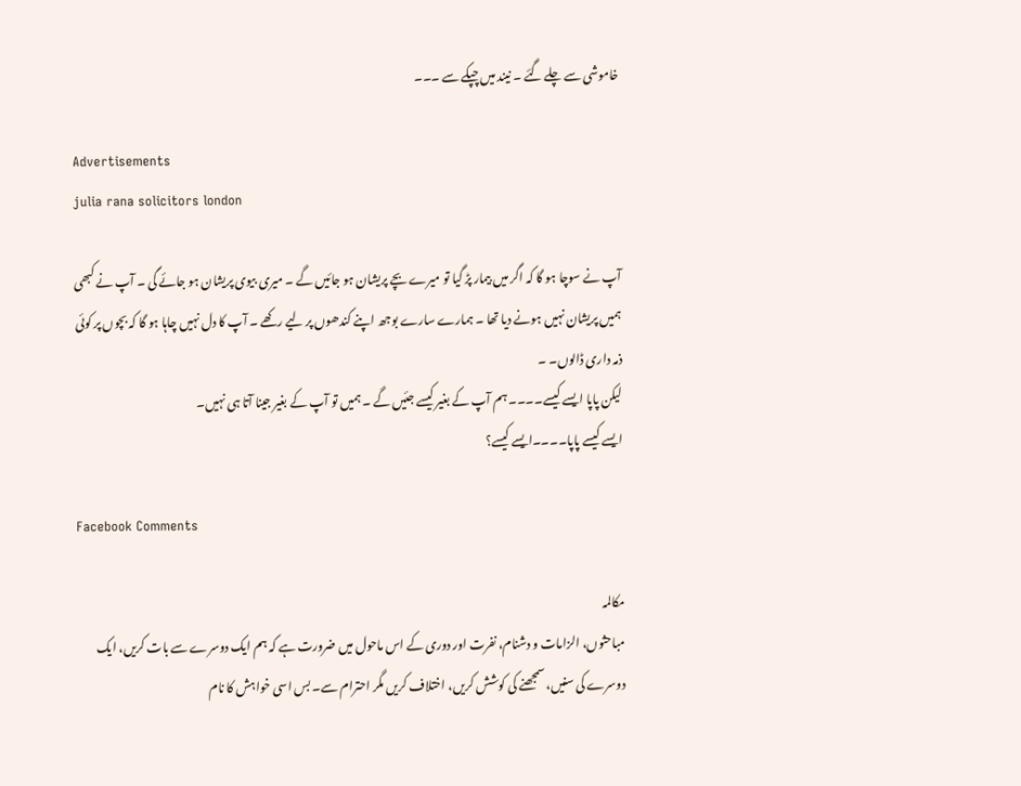خاموشی سے چلے گئے ۔ نیند میں چپکے سے ۔۔۔

Advertisements
julia rana solicitors london

آپ نے سوچا ہو گا کہ اگر میں بیمار پڑ گیا تو میرے بچے پریشان ہو جائیں گے ۔ میری بیوی پریشان ہو جائے گی ۔ آپ نے کبھی ہمیں پریشان نہیں ہونے دیا تھا ۔ ہمارے سارے بوجھ اپنے کندھوں پر لیے رکھے ۔ آپ کا دل نہیں چاہا ہو گا کہ بچوں پر کوئی ذمہ داری ڈالوں۔ ۔
لیکن پاپا ایسے کیسے۔۔۔۔ ہم آپ کے بغیر کیسے جئیں گے ۔ ہمیں تو آپ کے بغیر جینا آتا ہی نہیں۔
ایسے کیسے پاپا۔۔۔۔ایسے کیسے؟

Facebook Comments

مکالمہ
مباحثوں، الزامات و دشنام، نفرت اور دوری کے اس ماحول میں ضرورت ہے کہ ہم ایک دوسرے سے بات کریں، ایک دوسرے کی سنیں، سمجھنے کی کوشش کریں، اختلاف کریں مگر احترام سے۔ بس اسی خواہش کا نام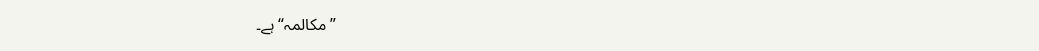”مکالمہ“ ہے۔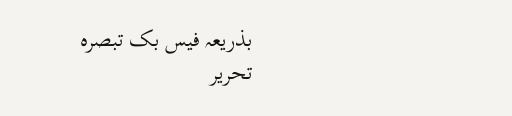بذریعہ فیس بک تبصرہ تحریر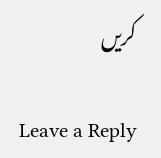کریں

Leave a Reply